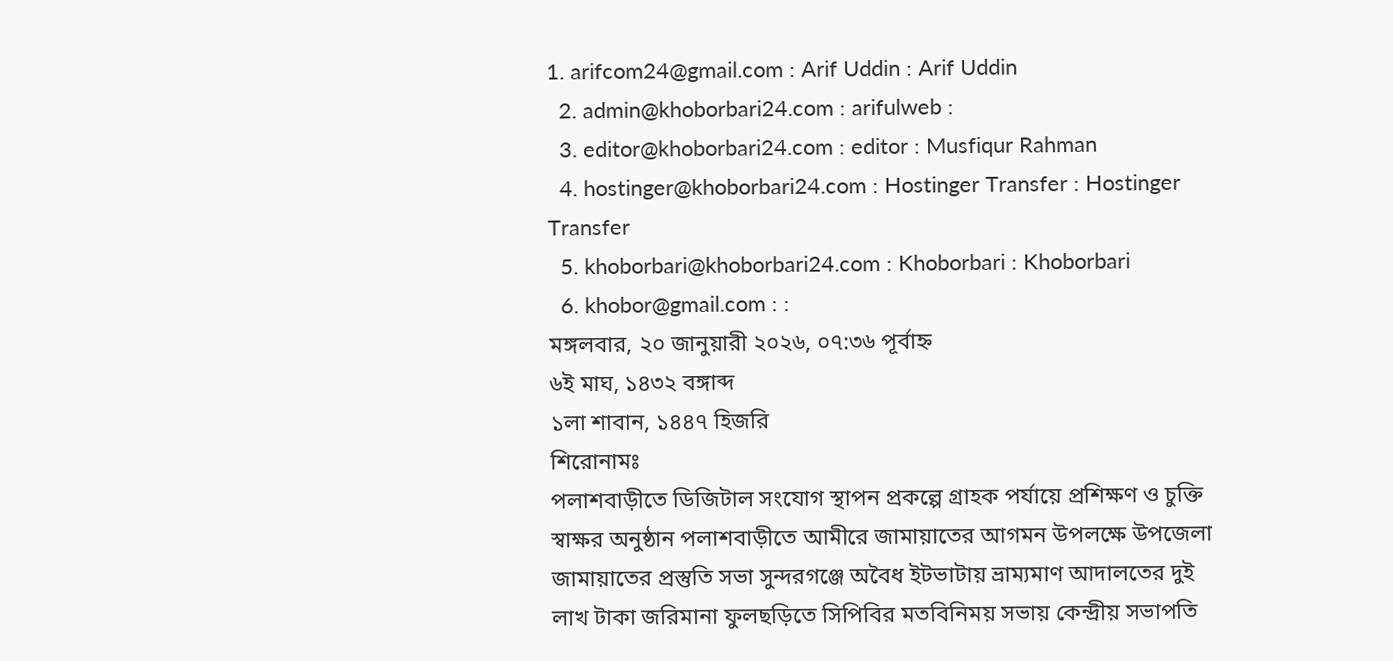1. arifcom24@gmail.com : Arif Uddin : Arif Uddin
  2. admin@khoborbari24.com : arifulweb :
  3. editor@khoborbari24.com : editor : Musfiqur Rahman
  4. hostinger@khoborbari24.com : Hostinger Transfer : Hostinger Transfer
  5. khoborbari@khoborbari24.com : Khoborbari : Khoborbari
  6. khobor@gmail.com : :
মঙ্গলবার, ২০ জানুয়ারী ২০২৬, ০৭:৩৬ পূর্বাহ্ন
৬ই মাঘ, ১৪৩২ বঙ্গাব্দ
১লা শাবান, ১৪৪৭ হিজরি
শিরোনামঃ
পলাশবাড়ীতে ডিজিটাল সংযোগ স্থাপন প্রকল্পে গ্রাহক পর্যায়ে প্রশিক্ষণ ও চুক্তি স্বাক্ষর অনুষ্ঠান পলাশবাড়ীতে আমীরে জামায়াতের আগমন উপলক্ষে উপজেলা জামায়াতের প্রস্তুতি সভা সুন্দরগঞ্জে অবৈধ ইটভাটায় ভ্রাম্যমাণ আদালতের দুই লাখ টাকা জরিমানা ফুলছড়িতে সিপিবির মতবিনিময় সভায় কেন্দ্রীয় সভাপতি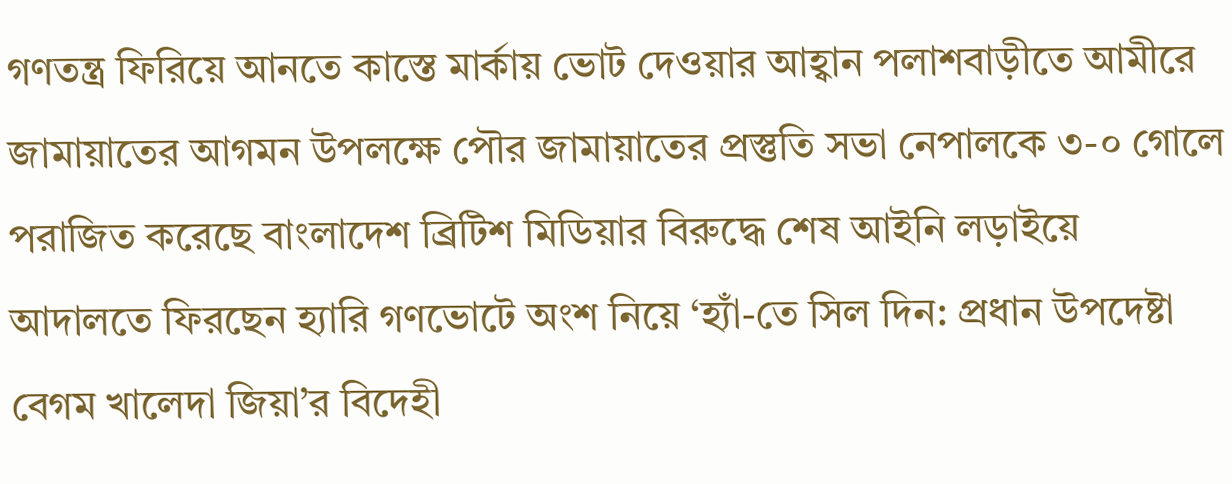গণতন্ত্র ফিরিয়ে আনতে কাস্তে মার্কায় ভোট দেওয়ার আহ্বান পলাশবাড়ীতে আমীরে জামায়াতের আগমন উপলক্ষে পৌর জামায়াতের প্রস্তুতি সভা নেপালকে ৩-০ গোলে পরাজিত করেছে বাংলাদেশ ব্রিটিশ মিডিয়ার বিরুদ্ধে শেষ আইনি লড়াইয়ে আদালতে ফিরছেন হ্যারি গণভোটে অংশ নিয়ে ‘হ্যাঁ-তে সিল দিন: প্রধান উপদেষ্টা বেগম খালেদা জিয়া’র বিদেহী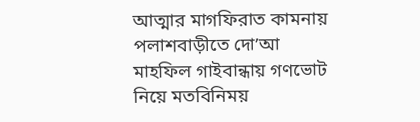আত্মার মাগফিরাত কামনায় পলাশবাড়ীতে দো’আ মাহফিল গাইবান্ধায় গণভোট নিয়ে মতবিনিময়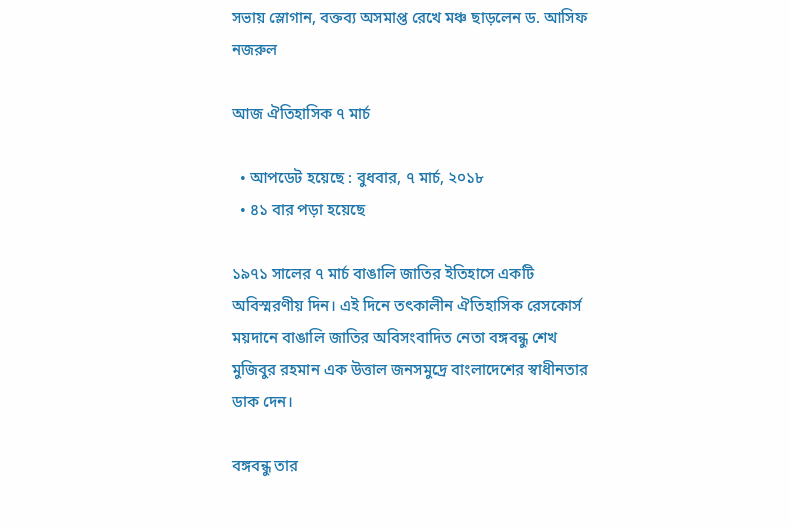সভায় স্লোগান, বক্তব্য অসমাপ্ত রেখে মঞ্চ ছাড়লেন ড. আসিফ নজরুল

আজ ঐতিহাসিক ৭ মার্চ

  • আপডেট হয়েছে : বুধবার, ৭ মার্চ, ২০১৮
  • ৪১ বার পড়া হয়েছে

১৯৭১ সালের ৭ মার্চ বাঙালি জাতির ইতিহাসে একটি অবিস্মরণীয় দিন। এই দিনে তৎকালীন ঐতিহাসিক রেসকোর্স ময়দানে বাঙালি জাতির অবিসংবাদিত নেতা বঙ্গবন্ধু শেখ মুজিবুর রহমান এক উত্তাল জনসমুদ্রে বাংলাদেশের স্বাধীনতার ডাক দেন।

বঙ্গবন্ধু তার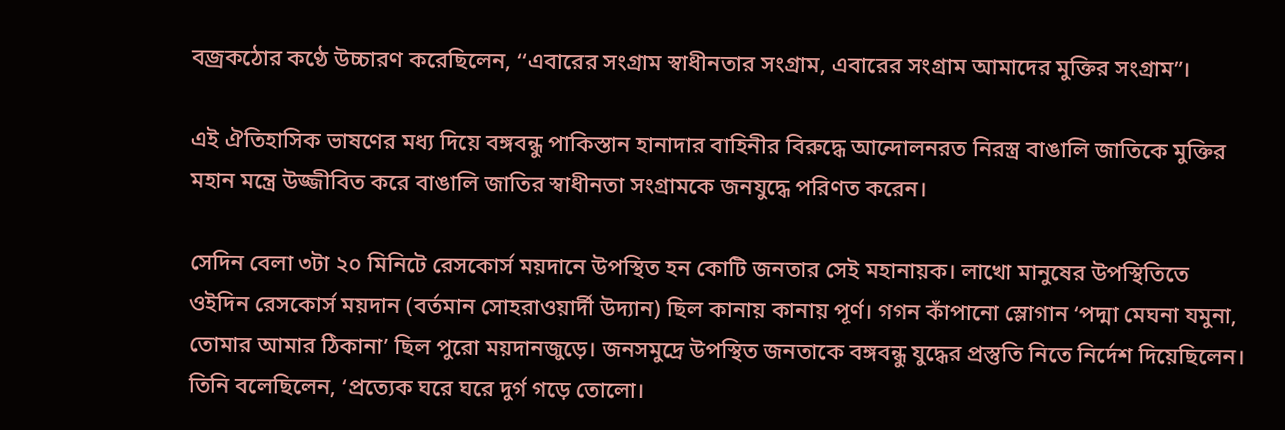বজ্রকঠোর কণ্ঠে উচ্চারণ করেছিলেন, ‘‘এবারের সংগ্রাম স্বাধীনতার সংগ্রাম, এবারের সংগ্রাম আমাদের মুক্তির সংগ্রাম”।

এই ঐতিহাসিক ভাষণের মধ্য দিয়ে বঙ্গবন্ধু পাকিস্তান হানাদার বাহিনীর বিরুদ্ধে আন্দোলনরত নিরস্ত্র বাঙালি জাতিকে মুক্তির মহান মন্ত্রে উজ্জীবিত করে বাঙালি জাতির স্বাধীনতা সংগ্রামকে জনযুদ্ধে পরিণত করেন।

সেদিন বেলা ৩টা ২০ মিনিটে রেসকোর্স ময়দানে উপস্থিত হন কোটি জনতার সেই মহানায়ক। লাখো মানুষের উপস্থিতিতে ওইদিন রেসকোর্স ময়দান (বর্তমান সোহরাওয়ার্দী উদ্যান) ছিল কানায় কানায় পূর্ণ। গগন কাঁপানো স্লোগান ‘পদ্মা মেঘনা যমুনা, তোমার আমার ঠিকানা’ ছিল পুরো ময়দানজুড়ে। জনসমুদ্রে উপস্থিত জনতাকে বঙ্গবন্ধু যুদ্ধের প্রস্তুতি নিতে নির্দেশ দিয়েছিলেন। তিনি বলেছিলেন, ‘প্রত্যেক ঘরে ঘরে দুর্গ গড়ে তোলো।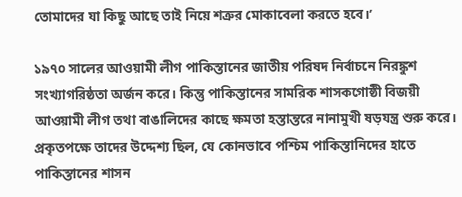তোমাদের যা কিছু আছে তাই নিয়ে শত্রুর মোকাবেলা করতে হবে।’

১৯৭০ সালের আওয়ামী লীগ পাকিস্তানের জাতীয় পরিষদ নির্বাচনে নিরঙ্কুশ সংখ্যাগরিষ্ঠতা অর্জন করে। কিন্তু পাকিস্তানের সামরিক শাসকগোষ্ঠী বিজয়ী আওয়ামী লীগ তথা বাঙালিদের কাছে ক্ষমতা হস্তান্তরে নানামুখী ষড়যন্ত্র শুরু করে। প্রকৃতপক্ষে তাদের উদ্দেশ্য ছিল, যে কোনভাবে পশ্চিম পাকিস্তানিদের হাতে পাকিস্তানের শাসন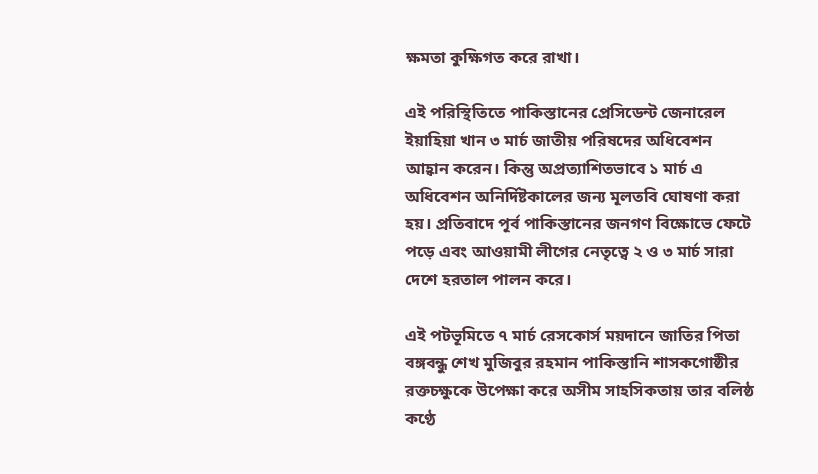ক্ষমতা কুক্ষিগত করে রাখা।

এই পরিস্থিতিতে পাকিস্তানের প্রেসিডেন্ট জেনারেল ইয়াহিয়া খান ৩ মার্চ জাতীয় পরিষদের অধিবেশন আহ্বান করেন। কিন্তু অপ্রত্যাশিতভাবে ১ মার্চ এ অধিবেশন অনির্দিষ্টকালের জন্য মূলতবি ঘোষণা করা হয়। প্রতিবাদে পূর্ব পাকিস্তানের জনগণ বিক্ষোভে ফেটে পড়ে এবং আওয়ামী লীগের নেতৃত্বে ২ ও ৩ মার্চ সারা দেশে হরতাল পালন করে।

এই পটভূমিতে ৭ মার্চ রেসকোর্স ময়দানে জাতির পিতা বঙ্গবন্ধু শেখ মুজিবুর রহমান পাকিস্তানি শাসকগোষ্ঠীর রক্তচক্ষুকে উপেক্ষা করে অসীম সাহসিকতায় তার বলিষ্ঠ কণ্ঠে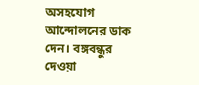অসহযোগ আন্দোলনের ডাক দেন। বঙ্গবন্ধুর দেওয়া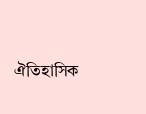ঐতিহাসিক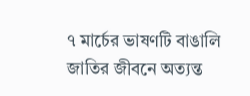৭ মার্চের ভাষণটি বাঙালি জাতির জীবনে অত্যন্ত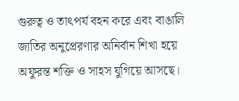গুরুত্ব ও তাৎপর্য বহন করে এবং বাঙালি জাতির অনুপ্রেরণার অনির্বান শিখা হয়ে অফুরন্ত শক্তি ও সাহস যুগিয়ে আসছে।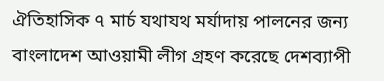ঐতিহাসিক ৭ মার্চ যথাযথ মর্যাদায় পালনের জন্য বাংলাদেশ আওয়ামী লীগ গ্রহণ করেছে দেশব্যাপী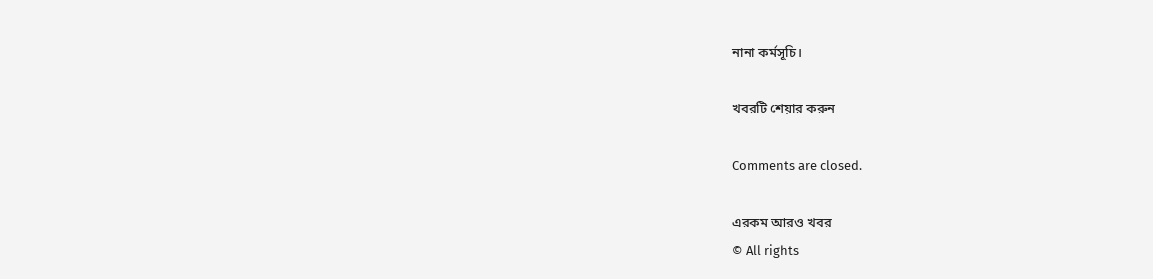নানা কর্মসূচি।

খবরটি শেয়ার করুন

Comments are closed.

এরকম আরও খবর
© All rights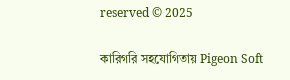reserved © 2025

কারিগরি সহযোগিতায় Pigeon Soft